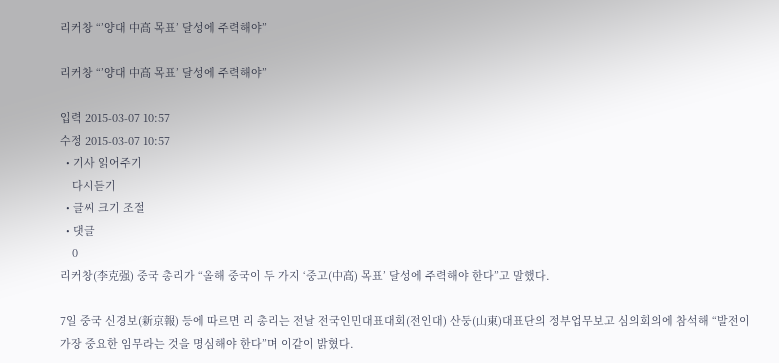리커창 “’양대 中高 목표’ 달성에 주력해야”

리커창 “’양대 中高 목표’ 달성에 주력해야”

입력 2015-03-07 10:57
수정 2015-03-07 10:57
  • 기사 읽어주기
    다시듣기
  • 글씨 크기 조절
  • 댓글
    0
리커창(李克强) 중국 총리가 “올해 중국이 두 가지 ‘중고(中高) 목표’ 달성에 주력해야 한다”고 말했다.

7일 중국 신경보(新京報) 등에 따르면 리 총리는 전날 전국인민대표대회(전인대) 산둥(山東)대표단의 정부업무보고 심의회의에 참석해 “발전이 가장 중요한 임무라는 것을 명심해야 한다”며 이같이 밝혔다.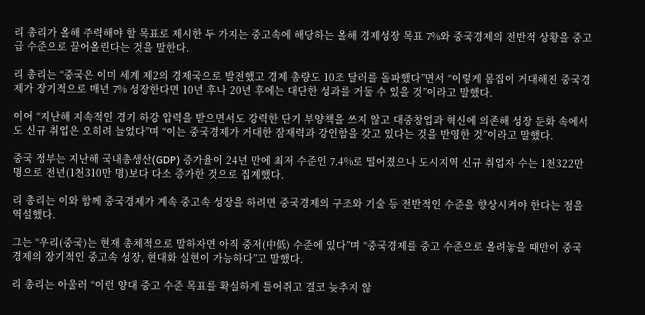리 총리가 올해 주력해야 할 목표로 제시한 두 가지는 중고속에 해당하는 올해 경제성장 목표 7%와 중국경제의 전반적 상황을 중고급 수준으로 끌어올린다는 것을 말한다.

리 총리는 “중국은 이미 세계 제2의 경제국으로 발전했고 경제 총량도 10조 달러를 돌파했다”면서 “이렇게 몸집이 거대해진 중국경제가 장기적으로 매년 7% 성장한다면 10년 후나 20년 후에는 대단한 성과를 거둘 수 있을 것”이라고 말했다.

이어 “지난해 지속적인 경기 하강 압력을 받으면서도 강력한 단기 부양책을 쓰지 않고 대중창업과 혁신에 의존해 성장 둔화 속에서도 신규 취업은 오히려 늘었다”며 “이는 중국경제가 거대한 잠재력과 강인함을 갖고 있다는 것을 반영한 것”이라고 말했다.

중국 정부는 지난해 국내총생산(GDP) 증가율이 24년 만에 최저 수준인 7.4%로 떨어졌으나 도시지역 신규 취업자 수는 1천322만 명으로 전년(1천310만 명)보다 다소 증가한 것으로 집계했다.

리 총리는 이와 함께 중국경제가 계속 중고속 성장을 하려면 중국경제의 구조와 기술 등 전반적인 수준을 향상시켜야 한다는 점을 역설했다.

그는 “우리(중국)는 현재 총체적으로 말하자면 아직 중저(中低) 수준에 있다”며 “중국경제를 중고 수준으로 올려놓을 때만이 중국경제의 장기적인 중고속 성장, 현대화 실현이 가능하다”고 말했다.

리 총리는 아울러 “이런 양대 중고 수준 목표를 확실하게 틀어쥐고 결코 늦추지 않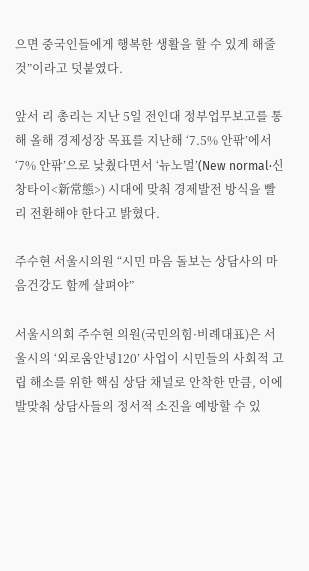으면 중국인들에게 행복한 생활을 할 수 있게 해줄 것”이라고 덧붙였다.

앞서 리 총리는 지난 5일 전인대 정부업무보고를 통해 올해 경제성장 목표를 지난해 ‘7.5% 안팎’에서 ‘7% 안팎’으로 낮췄다면서 ‘뉴노멀’(New normal·신창타이<新常態>) 시대에 맞춰 경제발전 방식을 빨리 전환해야 한다고 밝혔다.

주수현 서울시의원 “시민 마음 돌보는 상담사의 마음건강도 함께 살펴야”

서울시의회 주수현 의원(국민의힘·비례대표)은 서울시의 ‘외로움안녕120’ 사업이 시민들의 사회적 고립 해소를 위한 핵심 상담 채널로 안착한 만큼, 이에 발맞춰 상담사들의 정서적 소진을 예방할 수 있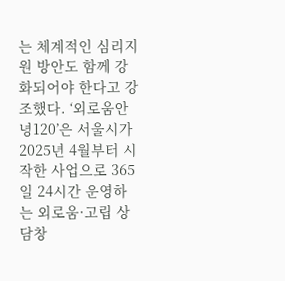는 체계적인 심리지원 방안도 함께 강화되어야 한다고 강조했다. ‘외로움안녕120’은 서울시가 2025년 4월부터 시작한 사업으로 365일 24시간 운영하는 외로움·고립 상담창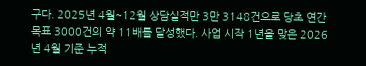구다. 2025년 4월~12월 상담실적만 3만 3148건으로 당초 연간 목표 3000건의 약 11배를 달성했다. 사업 시작 1년을 맞은 2026년 4월 기준 누적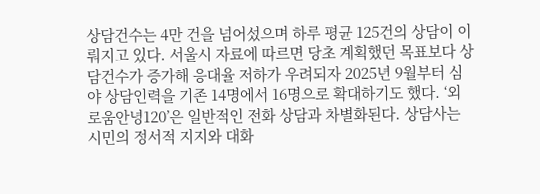상담건수는 4만 건을 넘어섰으며 하루 평균 125건의 상담이 이뤄지고 있다. 서울시 자료에 따르면 당초 계획했던 목표보다 상담건수가 증가해 응대율 저하가 우려되자 2025년 9월부터 심야 상담인력을 기존 14명에서 16명으로 확대하기도 했다. ‘외로움안녕120’은 일반적인 전화 상담과 차별화된다. 상담사는 시민의 정서적 지지와 대화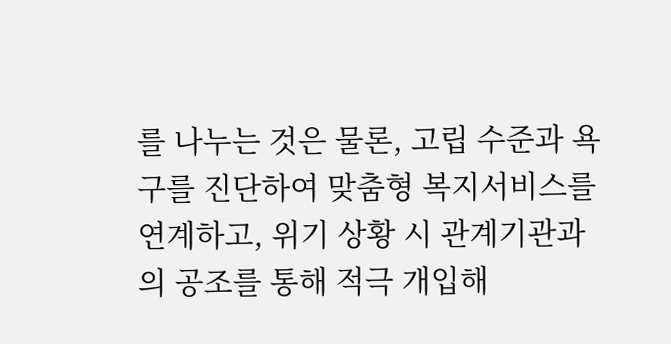를 나누는 것은 물론, 고립 수준과 욕구를 진단하여 맞춤형 복지서비스를 연계하고, 위기 상황 시 관계기관과의 공조를 통해 적극 개입해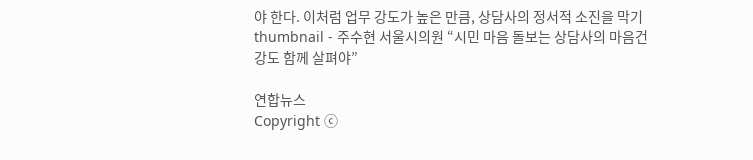야 한다. 이처럼 업무 강도가 높은 만큼, 상담사의 정서적 소진을 막기
thumbnail - 주수현 서울시의원 “시민 마음 돌보는 상담사의 마음건강도 함께 살펴야”

연합뉴스
Copyright ⓒ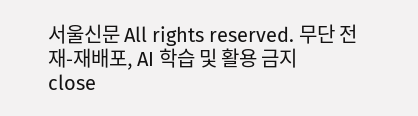서울신문 All rights reserved. 무단 전재-재배포, AI 학습 및 활용 금지
close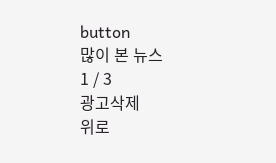button
많이 본 뉴스
1 / 3
광고삭제
위로